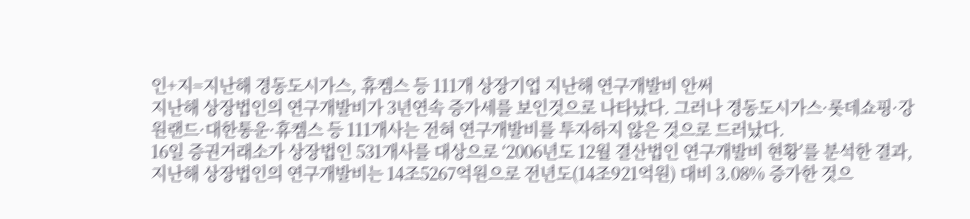인+지=지난해 경동도시가스, 휴켐스 등 111개 상장기업 지난해 연구개발비 안써
지난해 상장법인의 연구개발비가 3년연속 증가세를 보인것으로 나타났다. 그러나 경동도시가스·롯데쇼핑·강원랜드·대한통운·휴켐스 등 111개사는 전혀 연구개발비를 투자하지 않은 것으로 드러났다.
16일 증권거래소가 상장법인 531개사를 대상으로 ‘2006년도 12월 결산법인 연구개발비 현황’를 분석한 결과, 지난해 상장법인의 연구개발비는 14조5267억원으로 전년도(14조921억원) 대비 3.08% 증가한 것으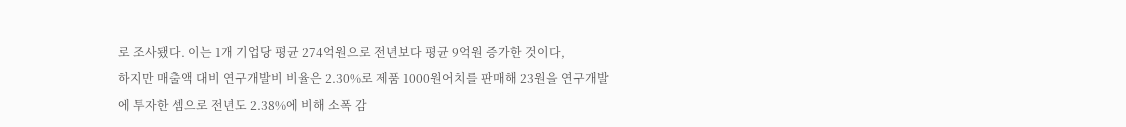로 조사됐다. 이는 1개 기업당 평균 274억원으로 전년보다 평균 9억원 증가한 것이다,
하지만 매출액 대비 연구개발비 비율은 2.30%로 제품 1000원어치를 판매해 23원을 연구개발에 투자한 셈으로 전년도 2.38%에 비해 소폭 감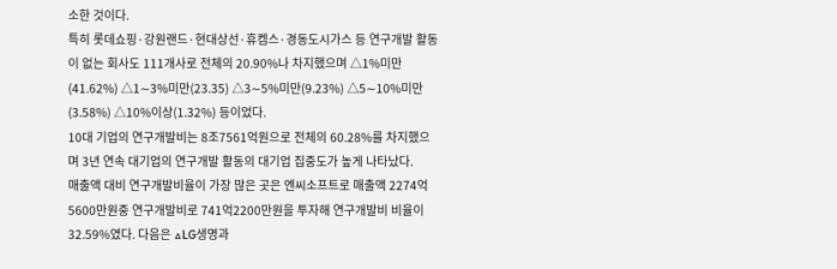소한 것이다.
특히 롯데쇼핑·강원랜드·현대상선·휴켐스·경동도시가스 등 연구개발 활동이 없는 회사도 111개사로 전체의 20.90%나 차지했으며 △1%미만(41.62%) △1∼3%미만(23.35) △3∼5%미만(9.23%) △5∼10%미만(3.58%) △10%이상(1.32%) 등이었다.
10대 기업의 연구개발비는 8조7561억원으로 전체의 60.28%를 차지했으며 3년 연속 대기업의 연구개발 활동의 대기업 집중도가 높게 나타났다.
매출액 대비 연구개발비율이 가장 많은 곳은 엔씨소프트로 매출액 2274억5600만원중 연구개발비로 741억2200만원을 투자해 연구개발비 비율이 32.59%였다. 다음은 △LG생명과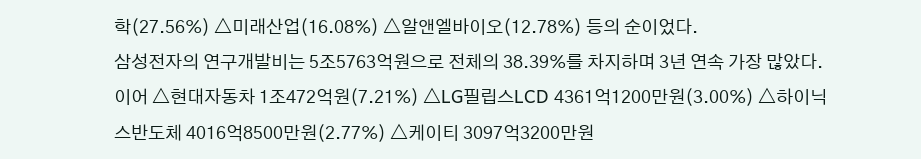학(27.56%) △미래산업(16.08%) △알앤엘바이오(12.78%) 등의 순이었다.
삼성전자의 연구개발비는 5조5763억원으로 전체의 38.39%를 차지하며 3년 연속 가장 많았다. 이어 △현대자동차 1조472억원(7.21%) △LG필립스LCD 4361억1200만원(3.00%) △하이닉스반도체 4016억8500만원(2.77%) △케이티 3097억3200만원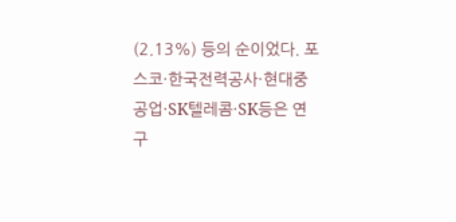(2.13%) 등의 순이었다. 포스코·한국전력공사·현대중공업·SK텔레콤·SK등은 연구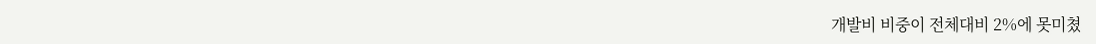개발비 비중이 전체대비 2%에 못미쳤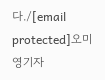다./[email protected]오미영기자